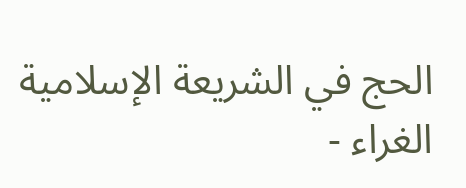الحج في الشريعة الإسلامية الغراء -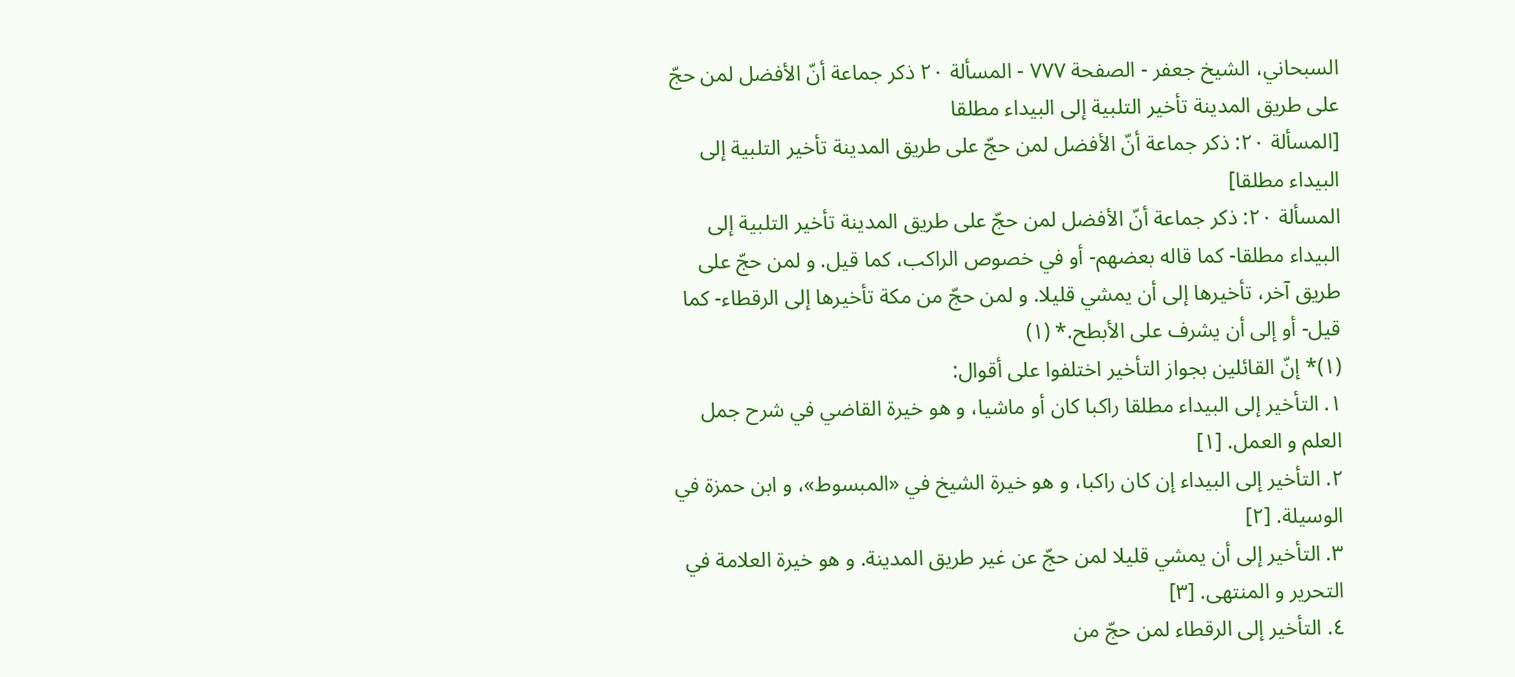السبحاني، الشيخ جعفر - الصفحة ٧٧٧ - المسألة ٢٠ ذكر جماعة أنّ الأفضل لمن حجّ على طريق المدينة تأخير التلبية إلى البيداء مطلقا
[المسألة ٢٠: ذكر جماعة أنّ الأفضل لمن حجّ على طريق المدينة تأخير التلبية إلى البيداء مطلقا]
المسألة ٢٠: ذكر جماعة أنّ الأفضل لمن حجّ على طريق المدينة تأخير التلبية إلى البيداء مطلقا- كما قاله بعضهم- أو في خصوص الراكب، كما قيل. و لمن حجّ على طريق آخر، تأخيرها إلى أن يمشي قليلا. و لمن حجّ من مكة تأخيرها إلى الرقطاء- كما قيل- أو إلى أن يشرف على الأبطح.* (١)
(١)* إنّ القائلين بجواز التأخير اختلفوا على أقوال:
١. التأخير إلى البيداء مطلقا راكبا كان أو ماشيا، و هو خيرة القاضي في شرح جمل العلم و العمل. [١]
٢. التأخير إلى البيداء إن كان راكبا، و هو خيرة الشيخ في «المبسوط»، و ابن حمزة في الوسيلة. [٢]
٣. التأخير إلى أن يمشي قليلا لمن حجّ عن غير طريق المدينة. و هو خيرة العلامة في التحرير و المنتهى. [٣]
٤. التأخير إلى الرقطاء لمن حجّ من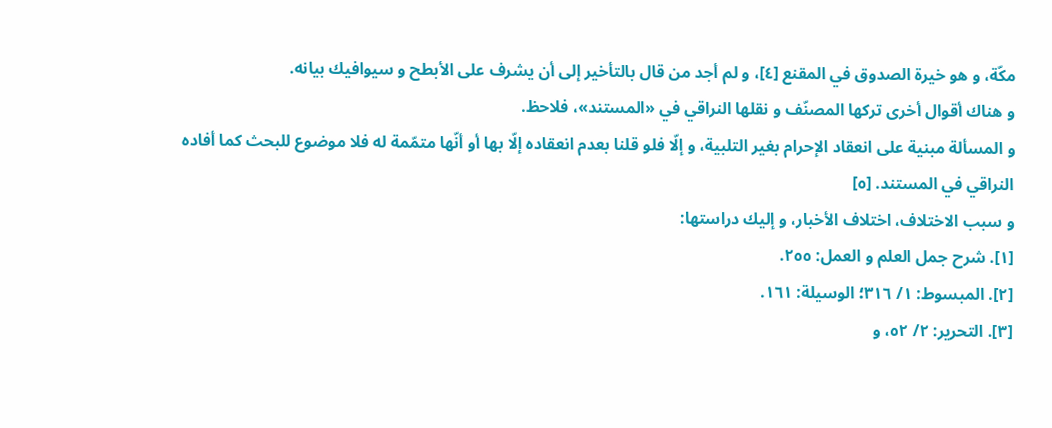مكّة، و هو خيرة الصدوق في المقنع [٤]، و لم أجد من قال بالتأخير إلى أن يشرف على الأبطح و سيوافيك بيانه.
و هناك أقوال أخرى تركها المصنّف و نقلها النراقي في «المستند»، فلاحظ.
و المسألة مبنية على انعقاد الإحرام بغير التلبية، و إلّا فلو قلنا بعدم انعقاده إلّا بها أو أنّها متمّمة له فلا موضوع للبحث كما أفاده النراقي في المستند. [٥]
و سبب الاختلاف، اختلاف الأخبار، و إليك دراستها:
[١]. شرح جمل العلم و العمل: ٢٥٥.
[٢]. المبسوط: ١/ ٣١٦؛ الوسيلة: ١٦١.
[٣]. التحرير: ٢/ ٥٢، و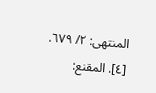المنتهى: ٢/ ٦٧٩.
[٤]. المقنع: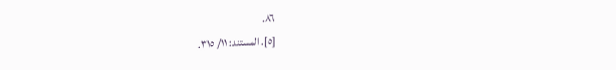٨٦.
[٥]. المستند: ١١/ ٣١٥.